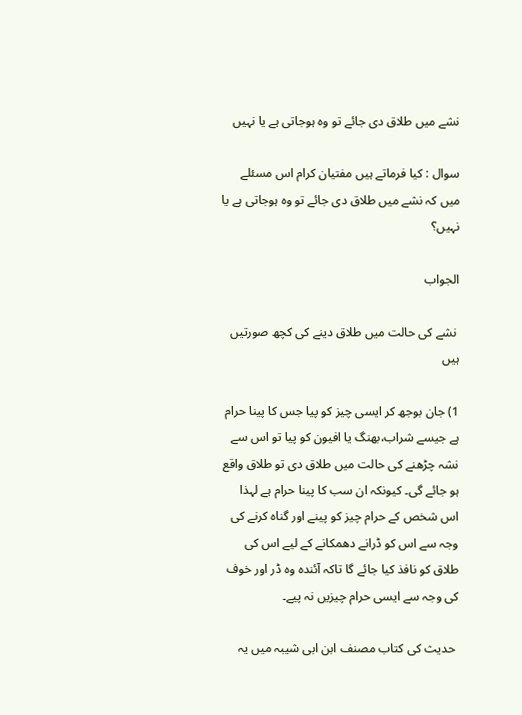نشے میں طلاق دی جائے تو وہ ہوجاتی ہے یا نہیں

سوال : کیا فرماتے ہیں مفتیان کرام اس مسئلے میں کہ نشے میں طلاق دی جائے تو وہ ہوجاتی ہے یا نہیں؟

الجواب

 نشے کی حالت میں طلاق دینے کی کچھ صورتیں ہیں

1) جان بوجھ کر ایسی چیز کو پیا جس کا پینا حرام ہے جیسے شراب،بھنگ یا افیون کو پیا تو اس سے نشہ چڑھنے کی حالت میں طلاق دی تو طلاق واقع ہو جائے گی۔ کیونکہ ان سب کا پینا حرام ہے لہذا اس شخص کے حرام چیز کو پینے اور گناہ کرنے کی وجہ سے اس کو ڈرانے دھمکانے کے لیے اس کی طلاق کو نافذ کیا جائے گا تاکہ آئندہ وہ ڈر اور خوف کی وجہ سے ایسی حرام چیزیں نہ پیے۔

 حدیث کی کتاب مصنف ابن ابی شیبہ میں یہ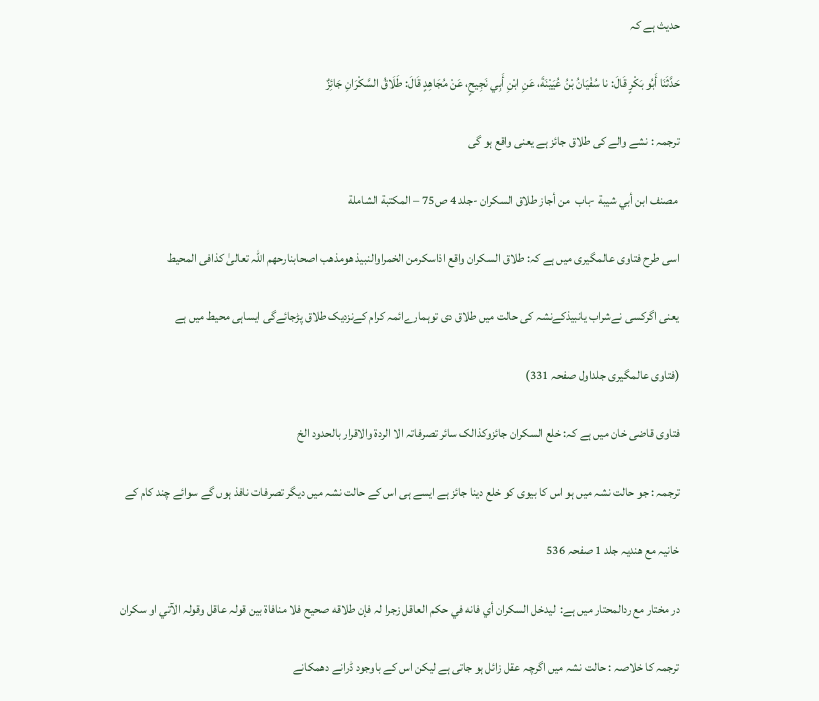حدیث ہے کہ

حَدَّثَنَا أَبُو بَكْرٍ قَالَ: نا سُفْيَانُ بْنُ عُيَيْنَةَ، عَنِ ابْنِ أَبِي نَجِيحٍ، عَنْ مُجَاهِدٍ قَالَ: طَلَاقُ السَّكْرَانِ جَائِزٌ

ترجمہ : نشے والے کی طلاق جائز ہے یعنی واقع ہو گی

 مصنف ابن أبي شيبة -باب  من أجاز طلاق السكران -جلد 4 ص75 – المكتبة الشاملة

اسی طرح فتاوی عالمگیری میں ہے کہ: طلاق السکران واقع اذاسکرمن الخمراوالنبیذ ھومذھب اصحابنارحھم اللہ تعالیٰ کذافی المحیط

یعنی اگرکسی نےشراب یانبیذکےنشہ کی حالت میں طلاق دی توہمارےائمہ کرام کےنزدیک طلاق پڑجائےگی ایساہی محیط میں ہے

(فتاوی عالمگیری جلداول صفحہ 331)

فتاوی قاضی خان میں ہے کہ: خلع السکران جائزوکذالک سائر تصرفاتہ الا الردۃ والاقرار بالحدود الخ

ترجمہ : جو حالت نشہ میں ہو اس کا بیوی کو خلع دینا جائز ہے ایسے ہی اس کے حالت نشہ میں دیگر تصرفات نافذ ہوں گے سوائے چند کام کے

خانیہ مع ھندیہ جلد 1 صفحہ 536

در مختار مع ردالمحتار میں ہے:  ليدخل السكران أي فانه في حكم العاقل زجرا لہ فإن طلاقه صحيح فلا منافاة بين قولہ عاقل وقولہ الآتي او سكران

ترجمہ کا خلاصہ : حالت نشہ میں اگرچہ عقل زائل ہو جاتی ہے لیکن اس کے باوجود ڈرانے دھمکانے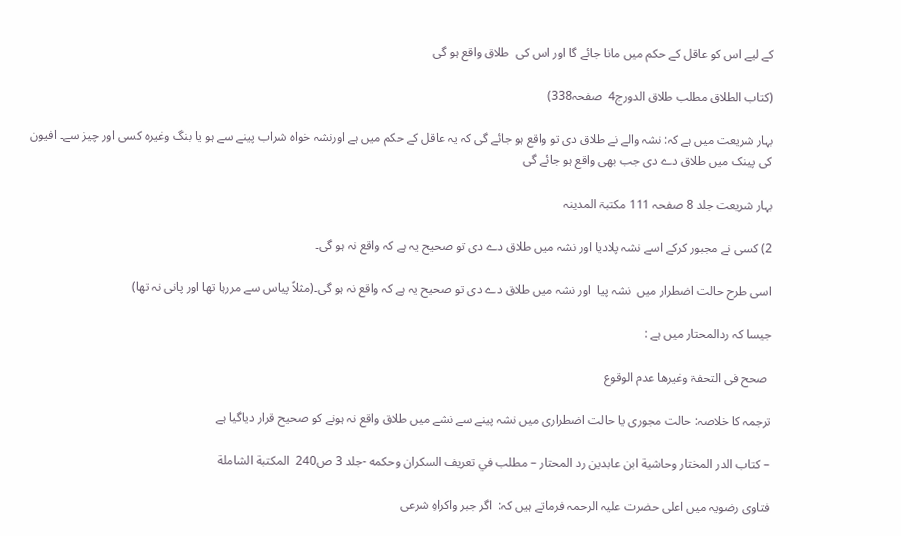کے لیے اس کو عاقل کے حکم میں مانا جائے گا اور اس کی  طلاق واقع ہو گی

(کتاب الطلاق مطلب طلاق الدورج4  صفحہ338)

بہار شریعت میں ہے کہ: نشہ والے نے طلاق دی تو واقع ہو جائے گی کہ یہ عاقل کے حکم میں ہے اورنشہ خواہ شراب پینے سے ہو یا بنگ وغیرہ کسی اور چیز سے۔ افیون کی پینک میں طلاق دے دی جب بھی واقع ہو جائے گی

بہار شریعت جلد 8 صفحہ 111 مکتبۃ المدینہ

2) کسی نے مجبور کرکے اسے نشہ پلادیا اور نشہ میں طلاق دے دی تو صحیح یہ ہے کہ واقع نہ ہو گی۔

اسی طرح حالت اضطرار میں  نشہ پیا  اور نشہ میں طلاق دے دی تو صحیح یہ ہے کہ واقع نہ ہو گی۔(مثلاً پیاس سے مررہا تھا اور پانی نہ تھا)

جیسا کہ ردالمحتار میں ہے :

 صحح فی التحفۃ وغیرھا عدم الوقوع

ترجمہ کا خلاصہ: حالت مجوری یا حالت اضطراری میں نشہ پینے سے نشے میں طلاق واقع نہ ہونے کو صحیح قرار دیاگیا ہے

– كتاب الدر المختار وحاشية ابن عابدين رد المحتار – مطلب في تعريف السكران وحكمه -جلد 3 ص240  المكتبة الشاملة

فتاوی رضویہ میں اعلی حضرت علیہ الرحمہ فرماتے ہیں کہ:  اگر جبر واکراہِ شرعی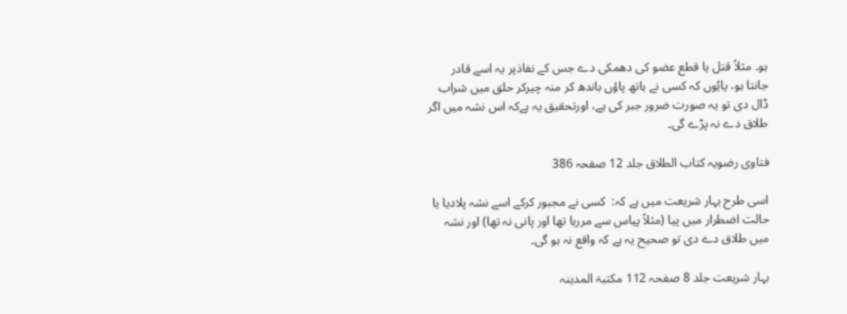ہو۔ مثلاً قتل یا قطع عضو کی دھمکی دے جس کے نفاذپر یہ اسے قادر جانتا ہو، یایُوں کہ کسی نے ہاتھ پاؤں باندھ کر منہ چیرکر حلق میں شراب ڈال دی تو یہ صورت ضرور جبر کی ہے، اورتحقیق یہ ہےکہ اس نشہ میں اگر طلاق دے نہ پڑے گی۔

فتاوی رضویہ کتاب الطلاق جلد 12 صفحہ 386

اسی طرح بہار شریعت میں ہے کہ:  کسی نے مجبور کرکے اسے نشہ پلادیا یا حالت اضطرار میں پیا (مثلاً پیاس سے مررہا تھا اور پانی نہ تھا) اور نشہ میں طلاق دے دی تو صحیح یہ ہے کہ واقع نہ ہو گی۔

بہار شریعت جلد 8 صفحہ 112 مکتبۃ المدینہ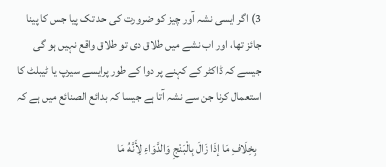3) اگر ایسی نشہ آور چیز کو ضرورت کی حد تک پیا جس کا پینا جائز تھا، اور اب نشے میں طلاق دی تو طلاق واقع نہیں ہو گی  جیسے کہ ڈاکٹر کے کہنے پر دوا کے طور پرایسے سیرپ یا ٹیبلٹ کا استعمال کرنا جن سے نشہ آتا ہے جیسا کہ بدائع الصنائع میں ہے کہ

  بِخِلَافِ مَا إذَا زَالَ بِالْبَنْجِ وَالدَّوَاءِ لِأَنَّهُ مَا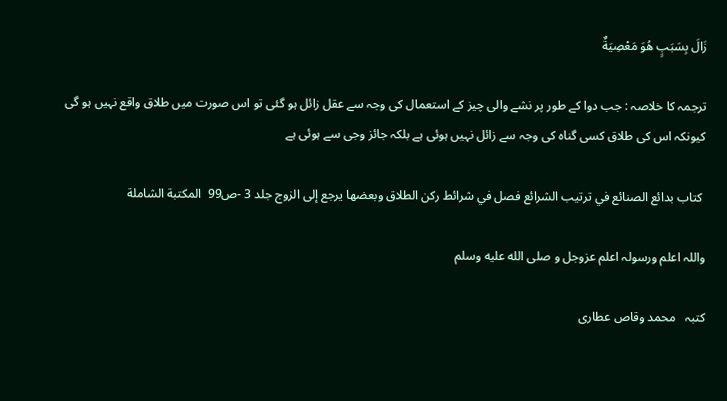زَالَ بِسَبَبٍ هُوَ مَعْصِيَةٌ

ترجمہ کا خلاصہ : جب دوا کے طور پر نشے والی چیز کے استعمال کی وجہ سے عقل زائل ہو گئی تو اس صورت میں طلاق واقع نہیں ہو گی کیونکہ اس کی طلاق کسی گناہ کی وجہ سے زائل نہیں ہوئی ہے بلکہ جائز وجی سے ہوئی ہے

 كتاب بدائع الصنائع في ترتيب الشرائع فصل في شرائط ركن الطلاق وبعضها يرجع إلى الزوج جلد 3 -ص99  المكتبة الشاملة

واللہ اعلم ورسولہ اعلم عزوجل و صلى الله عليه وسلم

کتبہ   محمد وقاص عطاری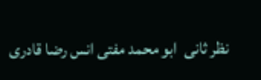نظر ثانی  ابو محمد مفتی انس رضا قادری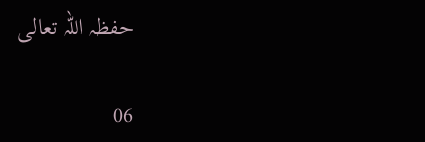حفظہ اللہ تعالی

06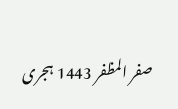صفر المظفر 1443 ہجری